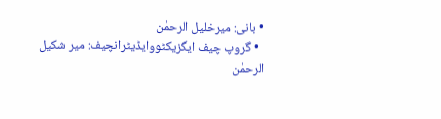• بانی: میرخلیل الرحمٰن
  • گروپ چیف ایگزیکٹووایڈیٹرانچیف: میر شکیل الرحمٰن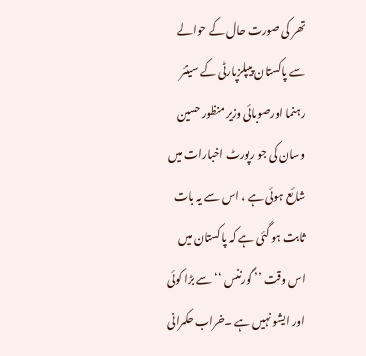تھر کی صورت حال کے حوالے سے پاکستان پیپلزپارٹی کے سینئر رہنما اورصوبائی وزیر منظور حسین وسان کی جو رپورٹ اخبارات میں شائع ہوئی ہے ، اس سے یہ بات ثابت ہو گئی ہے کہ پاکستان میں اس وقت ’’ گورننس ‘‘ سے بڑا کوئی اور ایشو نہیں ہے ۔خراب حکمرانی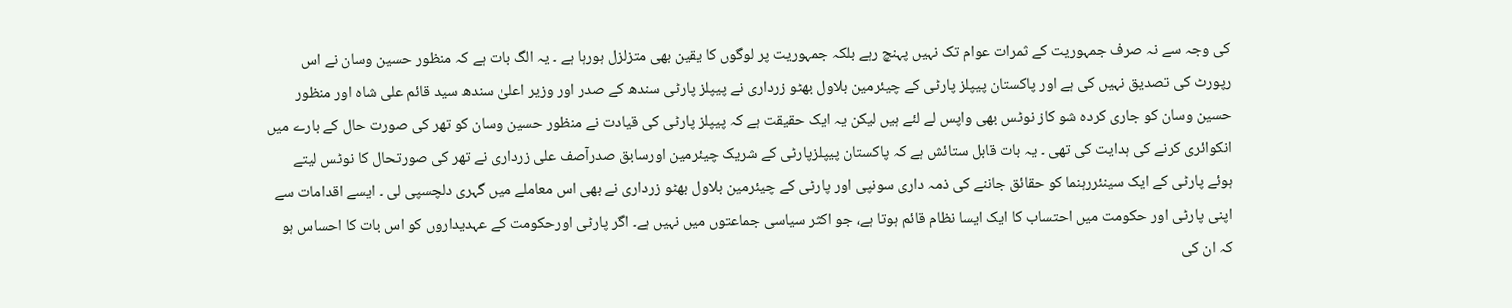کی وجہ سے نہ صرف جمہوریت کے ثمرات عوام تک نہیں پہنچ رہے بلکہ جمہوریت پر لوگوں کا یقین بھی متزلزل ہورہا ہے ۔ یہ الگ بات ہے کہ منظور حسین وسان نے اس رپورٹ کی تصدیق نہیں کی ہے اور پاکستان پیپلز پارٹی کے چیئرمین بلاول بھٹو زرداری نے پیپلز پارٹی سندھ کے صدر اور وزیر اعلیٰ سندھ سید قائم علی شاہ اور منظور حسین وسان کو جاری کردہ شو کاز نوٹس بھی واپس لے لئے ہیں لیکن یہ ایک حقیقت ہے کہ پیپلز پارٹی کی قیادت نے منظور حسین وسان کو تھر کی صورت حال کے بارے میں انکوائری کرنے کی ہدایت کی تھی ۔ یہ بات قابل ستائش ہے کہ پاکستان پیپلزپارٹی کے شریک چیئرمین اورسابق صدرآصف علی زرداری نے تھر کی صورتحال کا نوٹس لیتے ہوئے پارٹی کے ایک سینئررہنما کو حقائق جاننے کی ذمہ داری سونپی اور پارٹی کے چیئرمین بلاول بھٹو زرداری نے بھی اس معاملے میں گہری دلچسپی لی ۔ ایسے اقدامات سے اپنی پارٹی اور حکومت میں احتساب کا ایک ایسا نظام قائم ہوتا ہے، جو اکثر سیاسی جماعتوں میں نہیں ہے۔ اگر پارٹی اورحکومت کے عہدیداروں کو اس بات کا احساس ہو کہ ان کی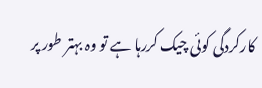کارکردگی کوئی چیک کررہا ہے تو وہ بہتر طور پر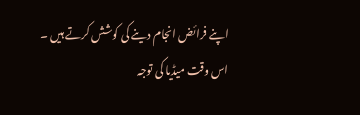اپنے فرائض انجام دینے کی کوشش کرتے ہیں ۔
اس وقت میڈیا کی توجہ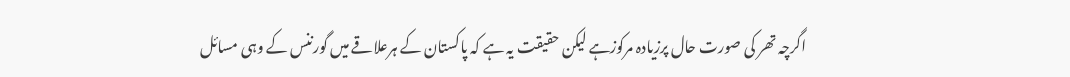اگرچہ تھر کی صورت حال پرزیادہ مرکوزہے لیکن حقیقت یہ ہے کہ پاکستان کے ہرعلاقے میں گورننس کے وہی مسائل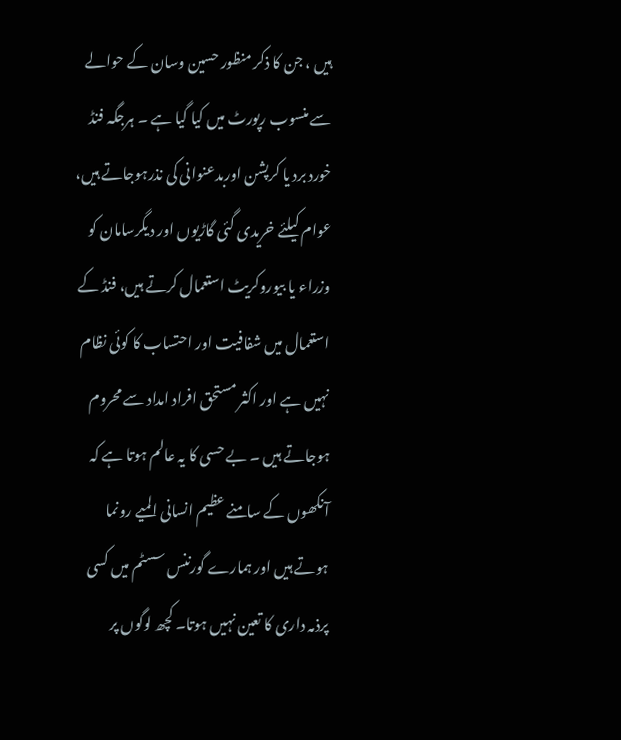ہیں ، جن کا ذکر منظور حسین وسان کے حوالے سے منسوب رپورٹ میں کیا گیا ہے ۔ ہرجگہ فنڈ خورد برد یا کرپشن اوربدعنوانی کی نذرہوجاتے ہیں، عوام کیلئے خریدی گئی گاڑیوں اور دیگرسامان کو وزراء یا بیوروکریٹ استعمال کرتے ہیں، فنڈ کے استعمال میں شفافیت اور احتساب کا کوئی نظام نہیں ہے اور اکثر مستحق افراد امداد سے محروم ہوجاتے ہیں ۔ بے حسی کا یہ عالم ہوتا ہے کہ آنکھوں کے سامنے عظیم انسانی المیے رونما ہوتے ہیں اور ہمارے گورننس سسٹم میں کسی پرذمہ داری کا تعین نہیں ہوتا۔ کچھ لوگوں پر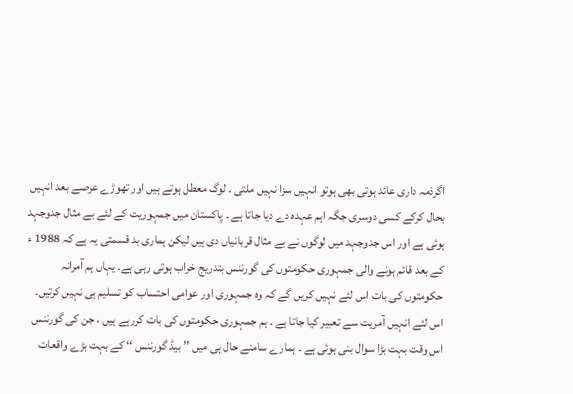اگرذمہ داری عائد ہوتی بھی ہوتو انہیں سزا نہیں ملتی ۔ لوگ معطل ہوتے ہیں اور تھوڑے عرصے بعد انہیں بحال کرکے کسی دوسری جگہ اہم عہدہ دے دیا جاتا ہے ۔ پاکستان میں جمہوریت کے لئے بے مثال جدوجہد ہوئی ہے اور اس جدوجہد میں لوگوں نے بے مثال قربانیاں دی ہیں لیکن ہماری بد قسمتی یہ ہے کہ 1988 ء کے بعد قائم ہونے والی جمہوری حکومتوں کی گورننس بتدریج خراب ہوتی رہی ہے۔ یہاں ہم آمرانہ حکومتوں کی بات اس لئے نہیں کریں گے کہ وہ جمہوری اور عوامی احتساب کو تسلیم ہی نہیں کرتیں۔ اس لئے انہیں آمریت سے تعبیر کیا جاتا ہے ۔ ہم جمہوری حکومتوں کی بات کررہے ہیں ، جن کی گورننس اس وقت بہت بڑا سوال بنی ہوئی ہے ۔ ہمارے سامنے حال ہی میں ’’ بیڈ گورننس ‘‘ کے بہت بڑے واقعات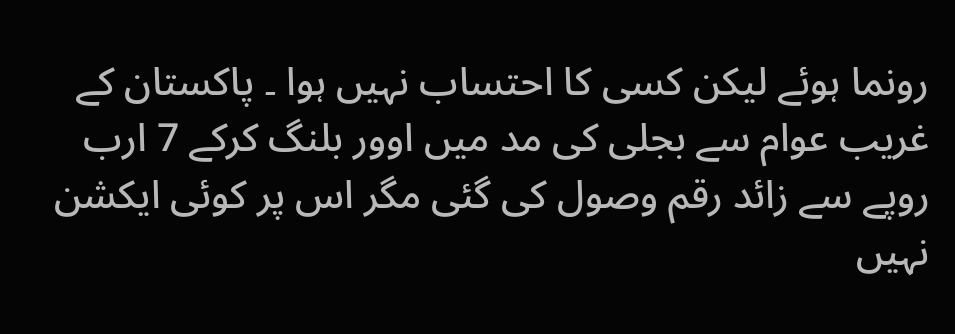رونما ہوئے لیکن کسی کا احتساب نہیں ہوا ۔ پاکستان کے غریب عوام سے بجلی کی مد میں اوور بلنگ کرکے 7 ارب روپے سے زائد رقم وصول کی گئی مگر اس پر کوئی ایکشن نہیں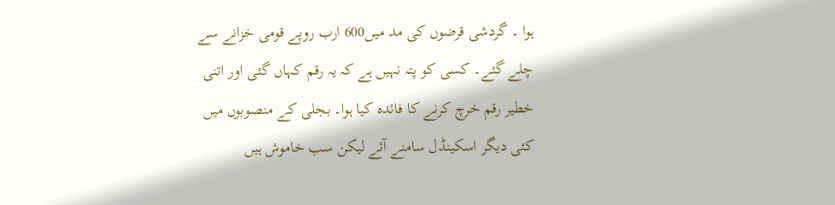ہوا ۔ گردشی قرضوں کی مد میں600 ارب روپے قومی خزانے سے چلے گئے۔ کسی کو پتہ نہیں ہے کہ یہ رقم کہاں گئی اور اتنی خطیر رقم خرچ کرنے کا فائدہ کیا ہوا۔ بجلی کے منصوبوں میں کئی دیگر اسکینڈل سامنے آئے لیکن سب خاموش ہیں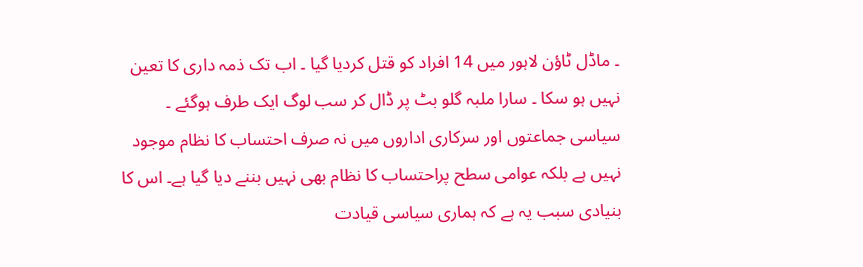۔ ماڈل ٹاؤن لاہور میں 14 افراد کو قتل کردیا گیا ۔ اب تک ذمہ داری کا تعین نہیں ہو سکا ۔ سارا ملبہ گلو بٹ پر ڈال کر سب لوگ ایک طرف ہوگئے ۔
سیاسی جماعتوں اور سرکاری اداروں میں نہ صرف احتساب کا نظام موجود نہیں ہے بلکہ عوامی سطح پراحتساب کا نظام بھی نہیں بننے دیا گیا ہے۔ اس کا بنیادی سبب یہ ہے کہ ہماری سیاسی قیادت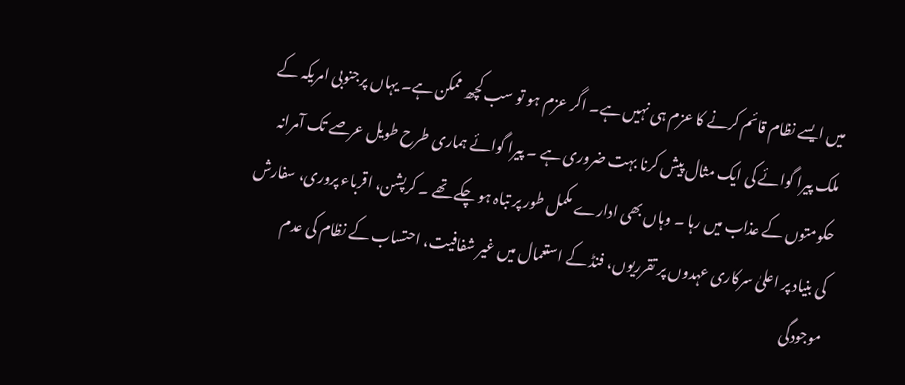میں ایسے نظام قائم کرنے کا عزم ہی نہیں ہے۔ اگر عزم ہو تو سب کچھ ممکن ہے۔ یہاں پرجنوبی امریکہ کے ملک پیرا گوائے کی ایک مثال پیش کرنا بہت ضروری ہے ۔ پیرا گوائے ہماری طرح طویل عرصے تک آمرانہ حکومتوں کے عذاب میں رہا ۔ وہاں بھی ادارے مکمل طور پر تباہ ہو چکے تھے ۔ کرپشن، اقرباء پروری، سفارش کی بنیاد پر اعلیٰ سرکاری عہدوں پر تقرریوں، فنڈ کے استعمال میں غیر شفافیت، احتساب کے نظام کی عدم موجودگی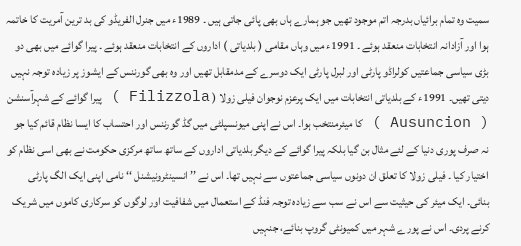سمیت وہ تمام برائیاں بدرجہ اتم موجود تھیں جو ہمارے ہاں بھی پائی جاتی ہیں ۔ 1989ء میں جنرل الفریڈو کی بد ترین آمریت کا خاتمہ ہوا اور آزادانہ انتخابات منعقد ہوئے ۔ 1991ء میں وہاں مقامی ( بلدیاتی ) اداروں کے انتخابات منعقد ہوئے ۔ پیرا گوائے میں بھی دو بڑی سیاسی جماعتیں کولراڈو پارٹی اور لبرل پارٹی ایک دوسرے کے مدمقابل تھیں اور وہ بھی گورننس کے ایشوز پر زیادہ توجہ نہیں دیتی تھیں۔ 1991ء کے بلدیاتی انتخابات میں ایک پرعزم نوجوان فیلی زولا ( Filizzola ) پیرا گوائے کے شہرآسنشن ( Ausuncion ) کا میئرمنتخب ہوا۔ اس نے اپنی میونسپلٹی میں گڈ گورننس اور احتساب کا ایسا نظام قائم کیا جو نہ صرف پوری دنیا کے لئے مثال بن گیا بلکہ پیرا گوائے کے دیگر بلدیاتی اداروں کے ساتھ ساتھ مرکزی حکومت نے بھی اسی نظام کو اختیار کیا ۔ فیلی زولا کا تعلق ان دونوں سیاسی جماعتوں سے نہیں تھا۔ اس نے ’’ انسینٹرونیشنل ‘‘ نامی اپنی ایک الگ پارٹی بنائی۔ ایک میئر کی حیثیت سے اس نے سب سے زیادہ توجہ فنڈ کے استعمال میں شفافیت اور لوگوں کو سرکاری کاموں میں شریک کرنے پردی۔ اس نے پورے شہر میں کمیونٹی گروپ بنائے، جنہیں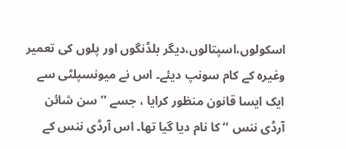اسکولوں،اسپتالوں،دیگر بلڈنگوں اور پلوں کی تعمیر وغیرہ کے کام سونپ دیئے۔ اس نے میونسپلٹی سے ایک ایسا قانون منظور کرایا ، جسے ’’ سن شائن آرڈی ننس ‘‘ کا نام دیا گیا تھا۔ اس آرڈی ننس کے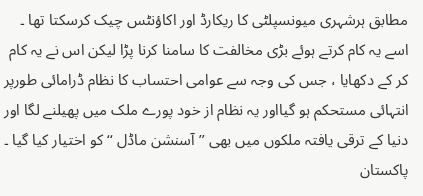مطابق ہرشہری میونسپلٹی کا ریکارڈ اور اکاؤنٹس چیک کرسکتا تھا ۔ اسے یہ کام کرتے ہوئے بڑی مخالفت کا سامنا کرنا پڑا لیکن اس نے یہ کام کر کے دکھایا ، جس کی وجہ سے عوامی احتساب کا نظام ڈرامائی طورپر انتہائی مستحکم ہو گیااور یہ نظام از خود پورے ملک میں پھیلنے لگا اور دنیا کے ترقی یافتہ ملکوں میں بھی ’’ آسنشن ماڈل ‘‘ کو اختیار کیا گیا ۔ پاکستان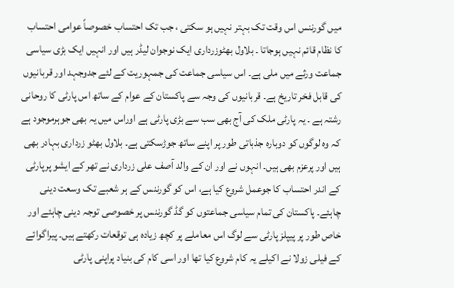میں گورننس اس وقت تک بہتر نہیں ہو سکتی ، جب تک احتساب خصوصاً عوامی احتساب کا نظام قائم نہیں ہوجاتا ۔ بلاول بھٹوزرداری ایک نوجوان لیڈر ہیں اور انہیں ایک بڑی سیاسی جماعت ورثے میں ملی ہے۔ اس سیاسی جماعت کی جمہوریت کے لئے جدوجہد اور قربانیوں کی قابل فخر تاریخ ہے۔ قربانیوں کی وجہ سے پاکستان کے عوام کے ساتھ اس پارٹی کا روحانی رشتہ ہے ۔ یہ پارٹی ملک کی آج بھی سب سے بڑی پارٹی ہے اوراس میں یہ بھی جوہرموجود ہے کہ وہ لوگوں کو دوبارہ جذباتی طور پر اپنے ساتھ جوڑسکتی ہے۔ بلاول بھٹو زرداری بہادر بھی ہیں اور پرعزم بھی ہیں۔ انہوں نے اور ان کے والد آصف علی زرداری نے تھر کے ایشو پرپارٹی کے اندر احتساب کا جوعمل شروع کیا ہے، اس کو گورننس کے ہر شعبے تک وسعت دینی چاہئے۔ پاکستان کی تمام سیاسی جماعتوں کو گڈ گورننس پر خصوصی توجہ دینی چاہئے اور خاص طور پر پیپلز پارٹی سے لوگ اس معاملے پر کچھ زیادہ ہی توقعات رکھتے ہیں۔ پیراگوائے کے فیلی زولا نے اکیلے یہ کام شروع کیا تھا اور اسی کام کی بنیاد پراپنی پارٹی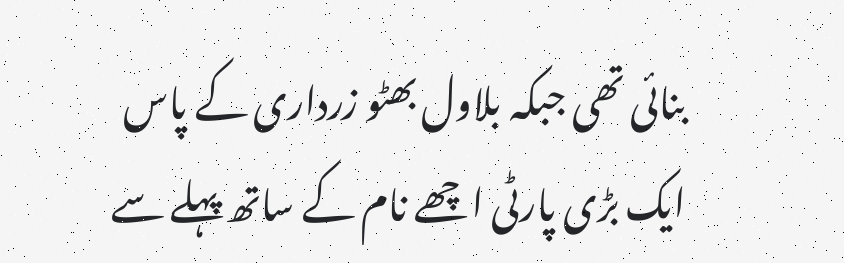بنائی تھی جبکہ بلاول بھٹو زرداری کے پاس ایک بڑی پارٹی اچھے نام کے ساتھ پہلے سے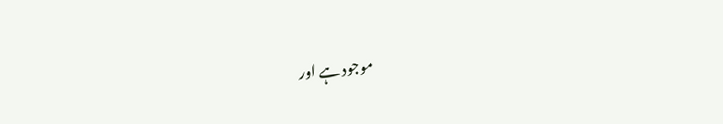موجود ہے اور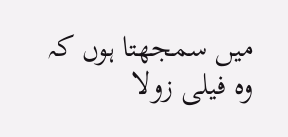میں سمجھتا ہوں کہ وہ فیلی زولا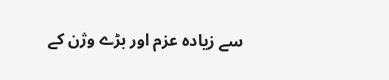سے زیادہ عزم اور بڑے وژن کے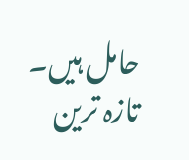حامل ہیں۔
تازہ ترین